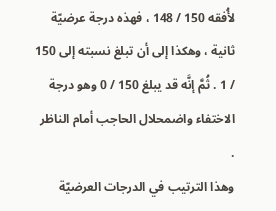لأُفقه 150 / 148 ، فهذه درجة عرضيّة ثانية ، وهكذا إلى أن تبلغ نسبته إلى 150 / 1 . ثُمَّ إنَّه قد يبلغ 150 / 0 وهو درجة الاختفاء واضمحلال الحاجب أمام الناظر .
وهذا الترتيب في الدرجات العرضيّة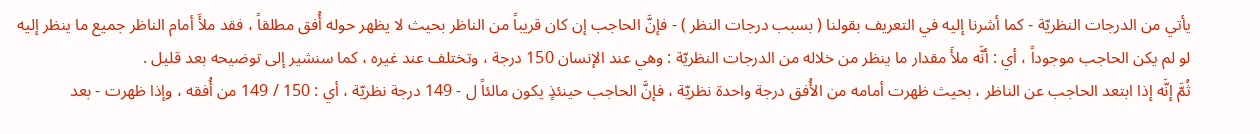يأتي من الدرجات النظريّة - كما أشرنا إليه في التعريف بقولنا ( بسبب درجات النظر ) - فإنَّ الحاجب إن كان قريباً من الناظر بحيث لا يظهر حوله أُفق مطلقاً ، فقد ملأَ أمام الناظر جميع ما ينظر إليه لو لم يكن الحاجب موجوداً ، أي : أنَّه ملأَ مقدار ما ينظر من خلاله من الدرجات النظريّة : وهي عند الإنسان 150 درجة ، وتختلف عند غيره ، كما سنشير إلى توضيحه بعد قليل .
ثُمَّ إنَّه إذا ابتعد الحاجب عن الناظر ، بحيث ظهرت أمامه من الأُفق درجة واحدة نظريّة ، فإنَّ الحاجب حينئذٍ يكون مالئاً ل - 149 درجة نظريّة ، أي : 150 / 149 من أُفقه ، وإذا ظهرت - بعد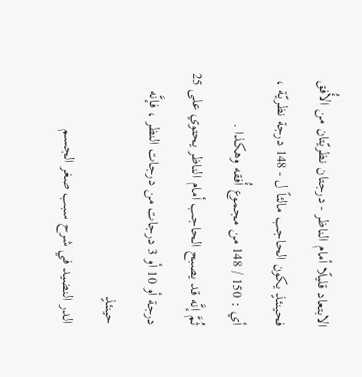الابتعاد قليلًا أمام الناظر - درجتان نظريّتان من الأُفق فحينئذٍ يكون الحاجب مالئاً ل - 148 درجة نظريّة ، أي : 150 / 148 من مجموع أُفقه وهكذا .
ثُمَّ إنَّه قد يصبح الحاجب أمام الناظر يحتوي على 25 درجة أو 10 أو 3 درجات من درجات النظر ، فإنَّه حينئذٍ
الدر النضيد في شرح سبب صغر الجسم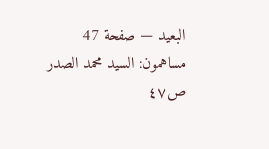البعيد — صفحة 47
مساهمون: السيد محمد الصدر
ص٤٧